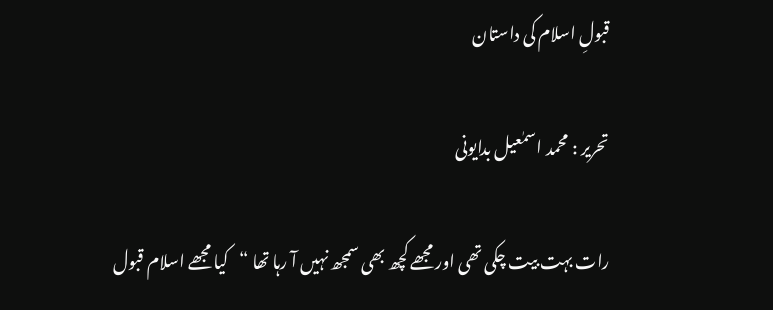قبولِ اسلام کی داستان

تحریر : محمد اسمٰعیل بدایونی

رات بہت بیت چکی تھی اور مجھے کچھ بھی سمجھ نہیں آ رہا تھا “کیا مجھے اسلام قبول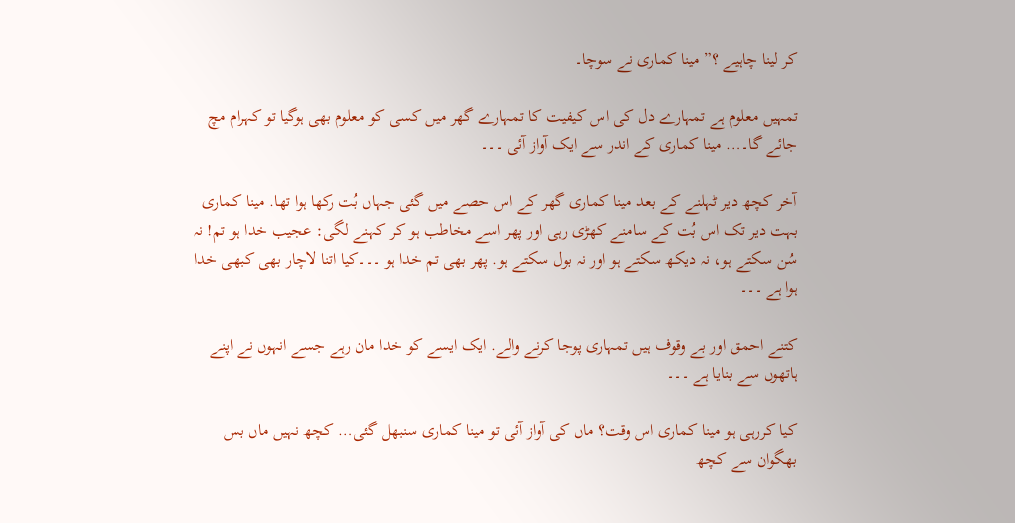کر لینا چاہیے ؟” مینا کماری نے سوچا۔

تمہیں معلوم ہے تمہارے دل کی اس کیفیت کا تمہارے گھر میں کسی کو معلوم بھی ہوگیا تو کہرام مچ جائے گا۔… مینا کماری کے اندر سے ایک آواز آئی ۔۔۔

آخر کچھ دیر ٹہلنے کے بعد مینا کماری گھر کے اس حصے میں گئی جہاں بُت رکھا ہوا تھا. مینا کماری بہت دیر تک اس بُت کے سامنے کھڑی رہی اور پھر اسے مخاطب ہو کر کہنے لگی: عجیب خدا ہو تم! نہ سُن سکتے ہو، نہ دیکھ سکتے ہو اور نہ بول سکتے ہو. پھر بھی تم خدا ہو ۔۔۔کیا اتنا لاچار بھی کبھی خدا ہوا ہے ۔۔۔

کتنے احمق اور بے وقوف ہیں تمہاری پوجا کرنے والے. ایک ایسے کو خدا مان رہے جسے انہوں نے اپنے ہاتھوں سے بنایا ہے ۔۔۔

کیا کررہی ہو مینا کماری اس وقت؟ ماں کی آواز آئی تو مینا کماری سنبھل گئی… کچھ نہیں ماں بس بھگوان سے کچھ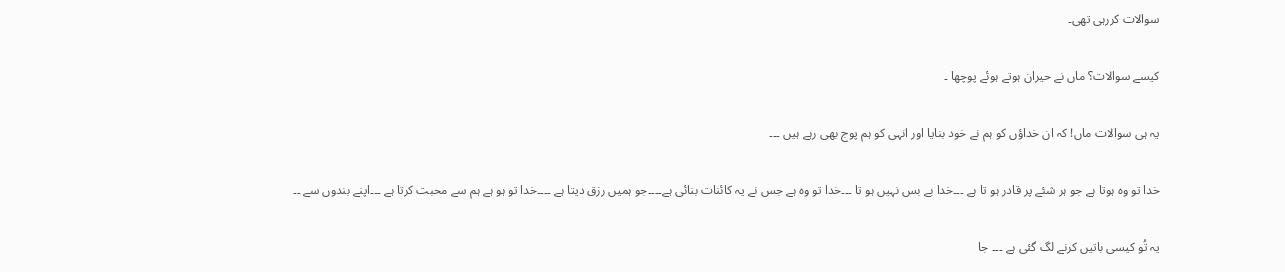سوالات کررہی تھی۔

کیسے سوالات؟ ماں نے حیران ہوتے ہوئے پوچھا ۔

یہ ہی سوالات ماں! کہ ان خداؤں کو ہم نے خود بنایا اور انہی کو ہم پوج بھی رہے ہیں ۔۔۔

خدا تو وہ ہوتا ہے جو ہر شئے پر قادر ہو تا ہے ۔۔۔خدا بے بس نہیں ہو تا ۔۔۔خدا تو وہ ہے جس نے یہ کائنات بنائی ہے۔۔۔۔جو ہمیں رزق دیتا ہے ۔۔۔۔خدا تو ہو ہے ہم سے محبت کرتا ہے ۔۔۔اپنے بندوں سے ۔۔

یہ تُو کیسی باتیں کرنے لگ گئی ہے ۔۔۔ جا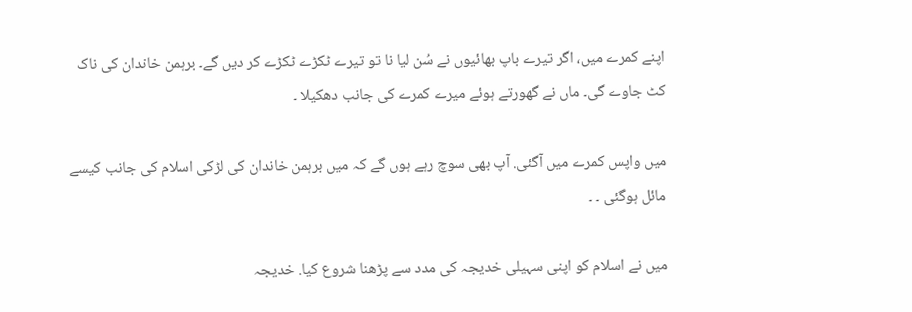اپنے کمرے میں، اگر تیرے باپ بھائیوں نے سُن لیا نا تو تیرے ٹکڑے ٹکڑے کر دیں گے۔ برہمن خاندان کی ناک کٹ جاوے گی۔ ماں نے گھورتے ہوئے میرے کمرے کی جانب دھکیلا ۔

میں واپس کمرے میں آگئی. آپ بھی سوچ رہے ہوں گے کہ میں برہمن خاندان کی لڑکی اسلام کی جانب کیسے مائل ہوگئی ۔ ۔

میں نے اسلام کو اپنی سہیلی خدیجہ کی مدد سے پڑھنا شروع کیا. خدیجہ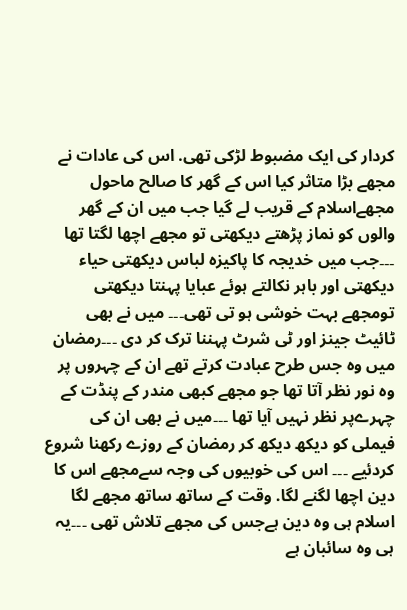کردار کی ایک مضبوط لڑکی تھی. اس کی عادات نے مجھے بڑا متاثر کیا اس کے گھر کا صالح ماحول مجھےاسلام کے قریب لے گیا جب میں ان کے گھر والوں کو نماز پڑھتے دیکھتی تو مجھے اچھا لگتا تھا ۔۔۔جب میں خدیجہ کا پاکیزہ لباس دیکھتی حیاء دیکھتی اور باہر نکالتے ہوئے عبایا پہنتا دیکھتی تومجھے بہت خوشی ہو تی تھی۔۔۔ میں نے بھی ٹائیٹ جینز اور ٹی شرٹ پہننا ترک کر دی ۔۔۔رمضان میں وہ جس طرح عبادت کرتے تھے ان کے چہروں پر وہ نور نظر آتا تھا جو مجھے کبھی مندر کے پنڈت کے چہرےپر نظر نہیں آیا تھا ۔۔۔میں نے بھی ان کی فیملی کو دیکھ دیکھ کر رمضان کے روزے رکھنا شروع کردئیے ۔۔۔ اس کی خوبیوں کی وجہ سےمجھے اس کا دین اچھا لگنے لگا. وقت کے ساتھ ساتھ مجھے لگا اسلام ہی وہ دین ہےجس کی مجھے تلاش تھی ۔۔۔یہ ہی وہ سائبان ہے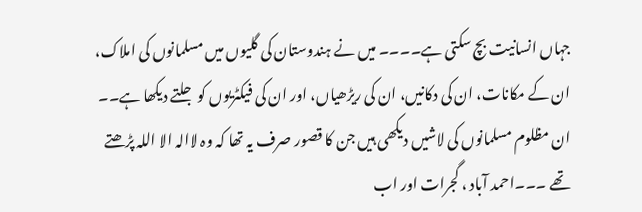جہاں انسانیت بچ سکتی ہے۔۔۔۔ میں نے ہندوستان کی گلیوں میں مسلمانوں کی املاک، ان کے مکانات، ان کی دکانیں، ان کی ریڑھیاں، اور ان کی فیکٹریوں کو جلتے دیکھا ہے۔۔ ان مظلوم مسلمانوں کی لاشیں دیکھی ہیں جن کا قصور صرف یہ تھا کہ وہ لاالہ الا اللہ پڑھتے تھے ۔۔۔احمد آباد ، گجرات اور اب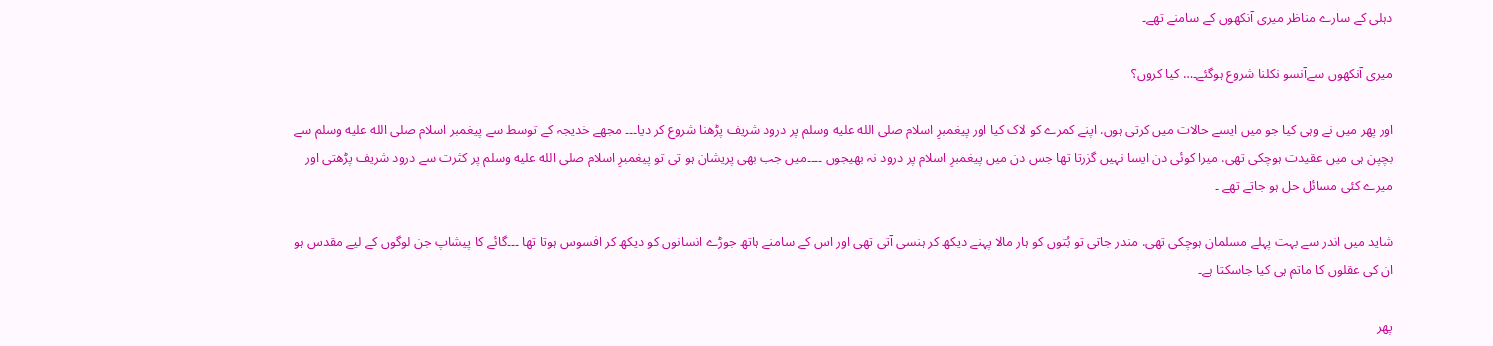دہلی کے سارے مناظر میری آنکھوں کے سامنے تھے۔

میری آنکھوں سےآنسو نکلنا شروع ہوگئے۔… کیا کروں؟

اور پھر میں نے وہی کیا جو میں ایسے حالات میں کرتی ہوں. اپنے کمرے کو لاک کیا اور پیغمبرِ اسلام صلى الله عليه وسلم پر درود شریف پڑھنا شروع کر دیا۔۔۔ مجھے خدیجہ کے توسط سے پیغمبر اسلام صلى الله عليه وسلم سے بچپن ہی میں عقیدت ہوچکی تھی. میرا کوئی دن ایسا نہیں گزرتا تھا جس دن میں پیغمبرِ اسلام پر درود نہ بھیجوں ۔۔۔۔میں جب بھی پریشان ہو تی تو پیغمبرِ اسلام صلى الله عليه وسلم پر کثرت سے درود شریف پڑھتی اور میرے کئی مسائل حل ہو جاتے تھے ۔

شاید میں اندر سے بہت پہلے مسلمان ہوچکی تھی. مندر جاتی تو بُتوں کو ہار مالا پہنے دیکھ کر ہنسی آتی تھی اور اس کے سامنے ہاتھ جوڑے انسانوں کو دیکھ کر افسوس ہوتا تھا ۔۔۔گائے کا پیشاپ جن لوگوں کے لیے مقدس ہو ان کی عقلوں کا ماتم ہی کیا جاسکتا ہے۔

پھر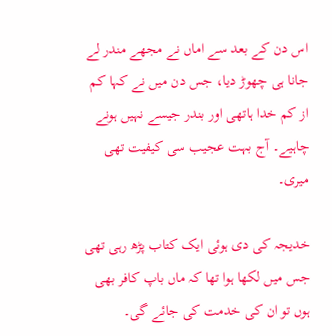اس دن کے بعد سے اماں نے مجھے مندر لے جانا ہی چھوڑ دیا، جس دن میں نے کہا کم از کم خدا ہاتھی اور بندر جیسے نہیں ہونے چاہیے۔ آج بہت عجیب سی کیفیت تھی میری۔

خدیجہ کی دی ہوئی ایک کتاب پڑھ رہی تھی جس میں لکھا ہوا تھا کہ ماں باپ کافر بھی ہوں تو ان کی خدمت کی جائے گی۔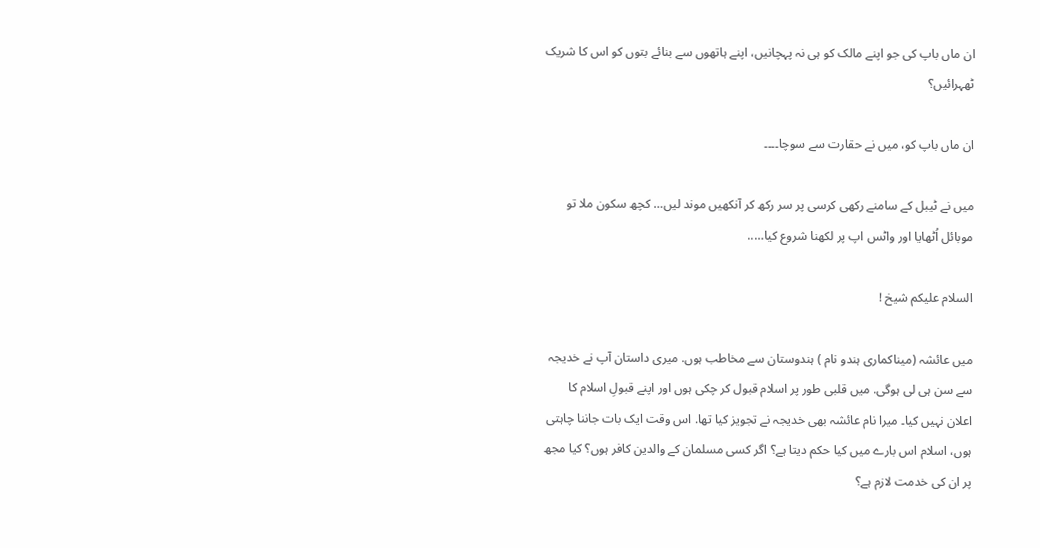ان ماں باپ کی جو اپنے مالک کو ہی نہ پہچانیں، اپنے ہاتھوں سے بنائے بتوں کو اس کا شریک ٹھہرائیں؟

ان ماں باپ کو، میں نے حقارت سے سوچا۔۔۔۔

میں نے ٹیبل کے سامنے رکھی کرسی پر سر رکھ کر آنکھیں موند لیں… کچھ سکون ملا تو موبائل اُٹھایا اور واٹس اپ پر لکھنا شروع کیا…..

السلام علیکم شیخ !

میں عائشہ (میناکماری ہندو نام ) ہندوستان سے مخاطب ہوں. میری داستان آپ نے خدیجہ سے سن ہی لی ہوگی. میں قلبی طور پر اسلام قبول کر چکی ہوں اور اپنے قبولِ اسلام کا اعلان نہیں کیا۔ میرا نام عائشہ بھی خدیجہ نے تجویز کیا تھا. اس وقت ایک بات جاننا چاہتی ہوں، اسلام اس بارے میں کیا حکم دیتا ہے؟ اگر کسی مسلمان کے والدین کافر ہوں؟ کیا مجھ پر ان کی خدمت لازم ہے؟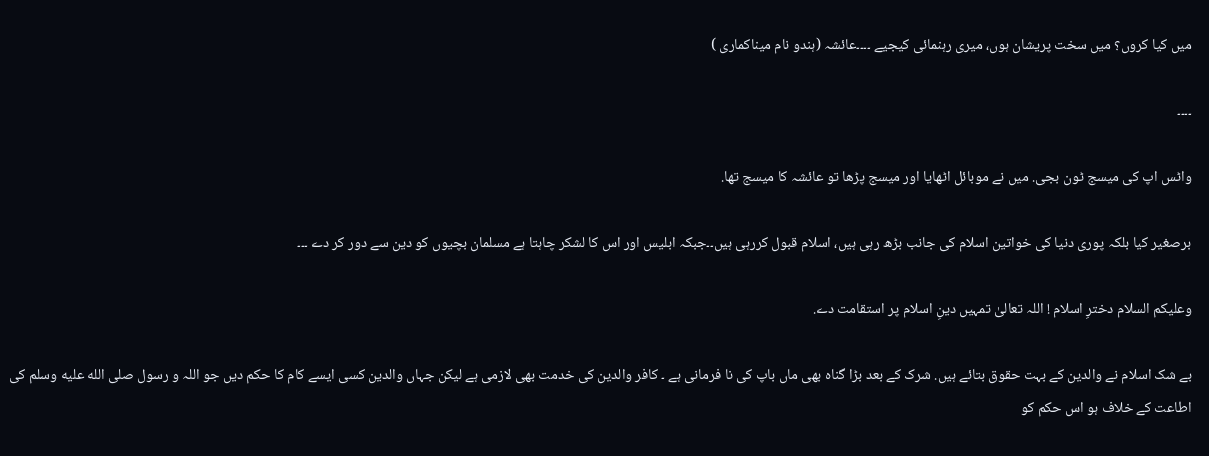میں کیا کروں؟ میں سخت پریشان ہوں، میری رہنمائی کیجیے ۔۔۔۔عائشہ (ہندو نام میناکماری )

۔۔۔۔

واٹس اپ کی میسج ٹون بجی. میں نے موبائل اٹھایا اور میسج پڑھا تو عائشہ کا میسج تھا.

برصغیر کیا بلکہ پوری دنیا کی خواتین اسلام کی جانب بڑھ رہی ہیں، اسلام قبول کررہی ہیں۔۔جبکہ ابلیس اور اس کا لشکر چاہتا ہے مسلمان بچیوں کو دین سے دور کر دے ۔۔۔

وعلیکم السلام دخترِ اسلام ! اللہ تعالیٰ تمہیں دینِ اسلام پر استقامت دے.

بے شک اسلام نے والدین کے بہت حقوق بتائے ہیں. شرک کے بعد بڑا گناہ بھی ماں باپ کی نا فرمانی ہے ۔ کافر والدین کی خدمت بھی لازمی ہے لیکن جہاں والدین کسی ایسے کام کا حکم دیں جو اللہ و رسول صلى الله عليه وسلم کی اطاعت کے خلاف ہو اس حکم کو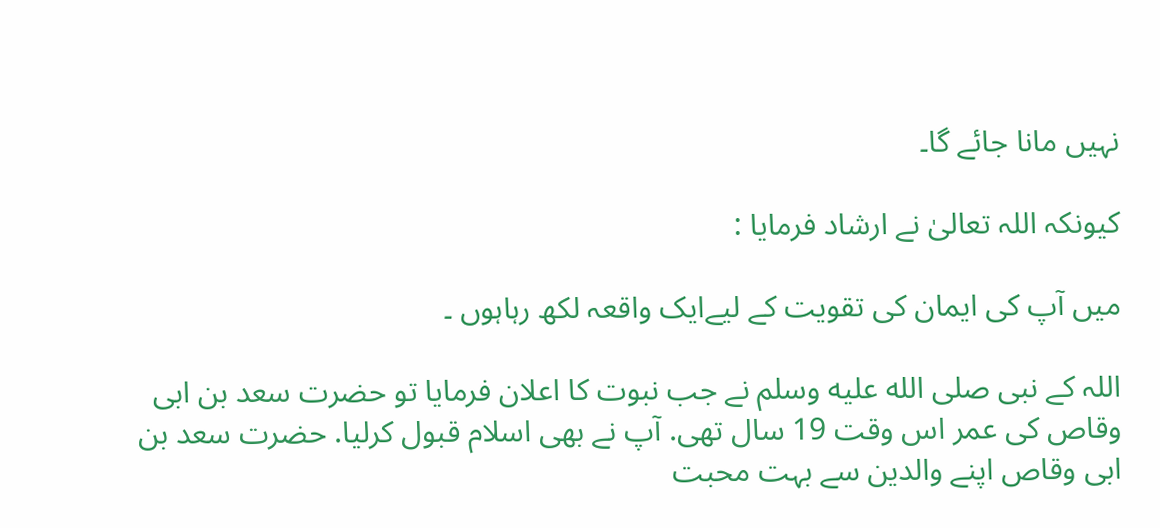نہیں مانا جائے گا۔

کیونکہ اللہ تعالیٰ نے ارشاد فرمایا :

میں آپ کی ایمان کی تقویت کے لیےایک واقعہ لکھ رہاہوں ۔

اللہ کے نبی صلى الله عليه وسلم نے جب نبوت کا اعلان فرمایا تو حضرت سعد بن ابی وقاص کی عمر اس وقت 19 سال تھی. آپ نے بھی اسلام قبول کرلیا. حضرت سعد بن ابی وقاص اپنے والدین سے بہت محبت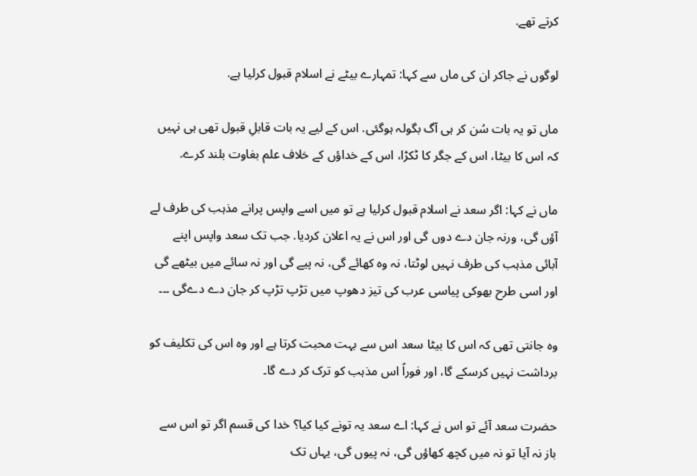کرتے تھے.

لوگوں نے جاکر ان کی ماں سے کہا: تمہارے بیٹے نے اسلام قبول کرلیا ہے.

ماں تو یہ بات سُن کر ہی آگ بگولہ ہوگئی. اس کے لیے یہ بات قابلِ قبول تھی ہی نہیں کہ اس کا بیٹا، اس کے جگر کا ٹکڑا، اس کے خداؤں کے خلاف علم بغاوت بلند کرے.

ماں نے کہا: اگر سعد نے اسلام قبول کرلیا ہے تو میں اسے واپس پرانے مذہب کی طرف لے آؤں گی، ورنہ جان دے دوں گی اور اس نے یہ اعلان کردیا. جب تک سعد واپس اپنے آبائی مذہب کی طرف نہیں لوٹتا، نہ وہ کھائے گی، نہ پیے گی اور نہ سائے میں بیٹھے گی اور اسی طرح بھوکی پیاسی عرب کی تیز دھوپ میں تڑپ تڑپ کر جان دے دےگی ۔۔۔

وہ جانتی تھی کہ اس کا بیٹا سعد اس سے بہت محبت کرتا ہے اور وہ اس کی تکلیف کو برداشت نہیں کرسکے گا، اور فوراً اس مذہب کو ترک کر دے گا۔

حضرت سعد آئے تو اس نے کہا: اے سعد یہ تونے کیا کیا؟ خدا کی قسم اگر تو اس سے باز نہ آیا تو نہ میں کچھ کھاؤں گی، نہ پیوں گی، یہاں تک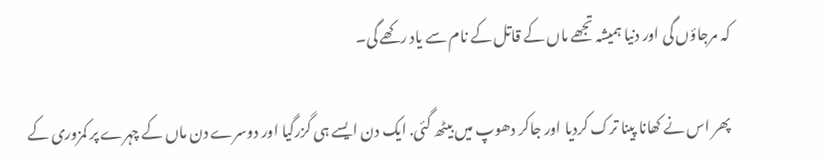کہ مرجاؤں گی اور دنیا ہمیشہ تجھے ماں کے قاتل کے نام سے یاد رکھے گی۔

پھر اس نے کھانا پینا ترک کردیا اور جاکر دھوپ میں بیٹھ گئی. ایک دن ایسے ہی گزرگیا اور دوسرے دن ماں کے چہرے پر کمزوری کے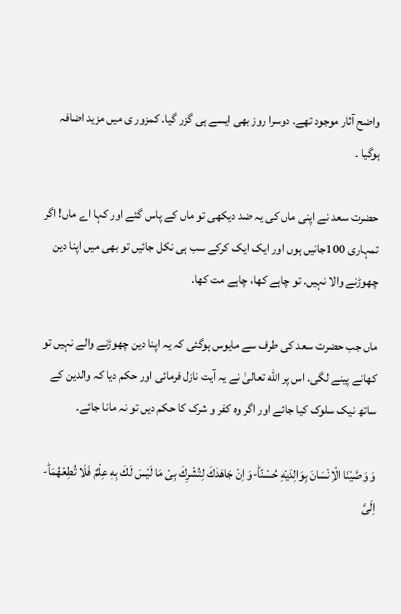واضح آثار موجود تھے. دوسرا روز بھی ایسے ہی گزر گیا. کمزور ی میں مزید اضافہ ہوگیا ۔

حضرت سعد نے اپنی ماں کی یہ ضد دیکھی تو ماں کے پاس گئے اور کہا اے ماں! اگر تمہاری 100جانیں ہوں اور ایک ایک کرکے سب ہی نکل جائیں تو بھی میں اپنا دین چھوڑنے والا نہیں. تو چاہے کھا، چاہے مت کھا.

ماں جب حضرت سعد کی طرف سے مایوس ہوگئی کہ یہ اپنا دین چھوڑنے والے نہیں تو کھانے پینے لگی. اس پر الله تعالیٰ نے یہ آیت نازل فرمائی اور حکم دیا کہ والدین کے ساتھ نیک سلوک کیا جائے اور اگر وہ کفر و شرک کا حکم دیں تو نہ مانا جائے۔

وَ وَصَّیْنَا الْاِنْسَانَ بِوَالِدَیْهِ حُسْنًاؕ-وَ اِنْ جَاهَدٰكَ لِتُشْرِكَ بِیْ مَا لَیْسَ لَكَ بِهٖ عِلْمٌ فَلَا تُطِعْهُمَاؕ-اِلَیَّ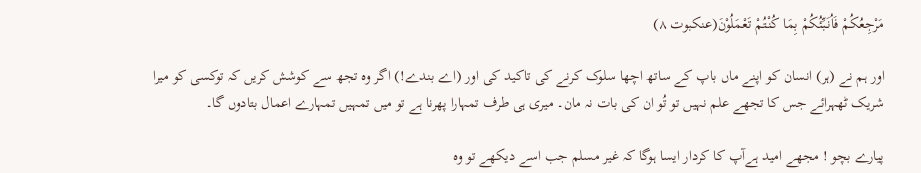مَرْجِعُكُمْ فَاُنَبِّئُكُمْ بِمَا كُنْتُمْ تَعْمَلُوْنَ(عنکبوت ۸)

اور ہم نے (ہر) انسان کو اپنے ماں باپ کے ساتھ اچھا سلوک کرنے کی تاکید کی اور (اے بندے!) اگر وہ تجھ سے کوشش کریں کہ توکسی کو میرا شریک ٹھہرائے جس کا تجھے علم نہیں تو تُو ان کی بات نہ مان۔ میری ہی طرف تمہارا پھرنا ہے تو میں تمہیں تمہارے اعمال بتادوں گا۔

پیارے بچو ! مجھے امید ہےآپ کا کردار ایسا ہوگا کہ غیر مسلم جب اسے دیکھے تو وہ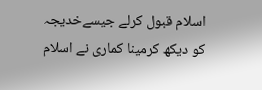اسلام قبول کرلے جیسےخدیجہ کو دیکھ کرمینا کماری نے اسلام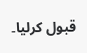قبول کرلیا۔